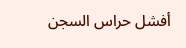أفشل حراس السجن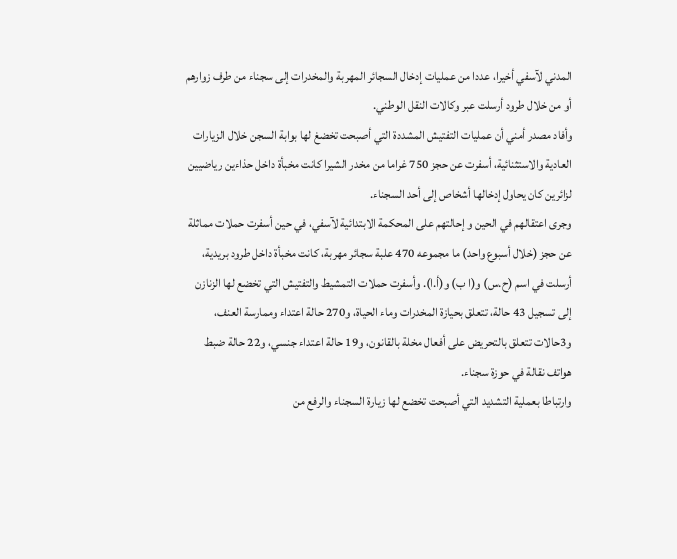المدني لآسفي أخيرا، عددا من عمليات إدخال السجائر المهربة والمخدرات إلى سجناء من طرف زوارهم أو من خلال طرود أرسلت عبر وكالات النقل الوطني.
وأفاد مصدر أمني أن عمليات التفتيش المشددة التي أصبحت تخضغ لها بوابة السجن خلال الزيارات العادية والاستثنائية، أسفرت عن حجز 750 غراما من مخدر الشيرا كانت مخبأة داخل حذاءين رياضيين لزائرين كان يحاول إدخالها أشخاص إلى أحد السجناء.
وجرى اعتقالهم في الحين و إحالتهم على المحكمة الابتدائية لآسفي، في حين أسفرت حملات مماثلة عن حجز (خلال أسبوع واحد) ما مجموعه 470 علبة سجائر مهربة، كانت مخبأة داخل طرود بريدية، أرسلت في اسم (ح.س) و(ا ب) و(أ.ا). وأسفرت حملات التمشيط والتفتيش التي تخضع لها الزنازن إلى تسجيل 43 حالة، تتعلق بحيازة المخدرات وماء الحياة، و270 حالة اعتداء وممارسة العنف، و3حالات تتعلق بالتحريض على أفعال مخلة بالقانون، و19 حالة اعتداء جنسي، و22 حالة ضبط هواتف نقالة في حوزة سجناء.
وارتباطا بعملية التشديد التي أصبحت تخضع لها زيارة السجناء والرفع من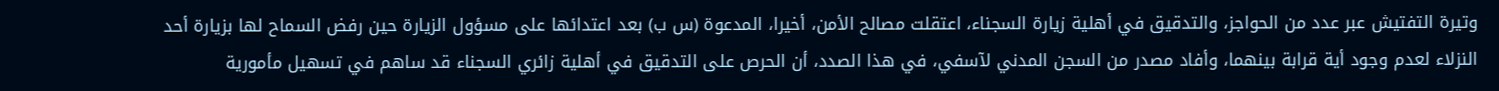وتيرة التفتيش عبر عدد من الحواجز، والتدقيق في أهلية زيارة السجناء، اعتقلت مصالح الأمن، أخيرا، المدعوة (س ب) بعد اعتدائها على مسؤول الزيارة حين رفض السماح لها بزيارة أحد النزلاء لعدم وجود أية قرابة بينهما، وأفاد مصدر من السجن المدني لآسفي، في هذا الصدد، أن الحرص على التدقيق في أهلية زائري السجناء قد ساهم في تسهيل مأمورية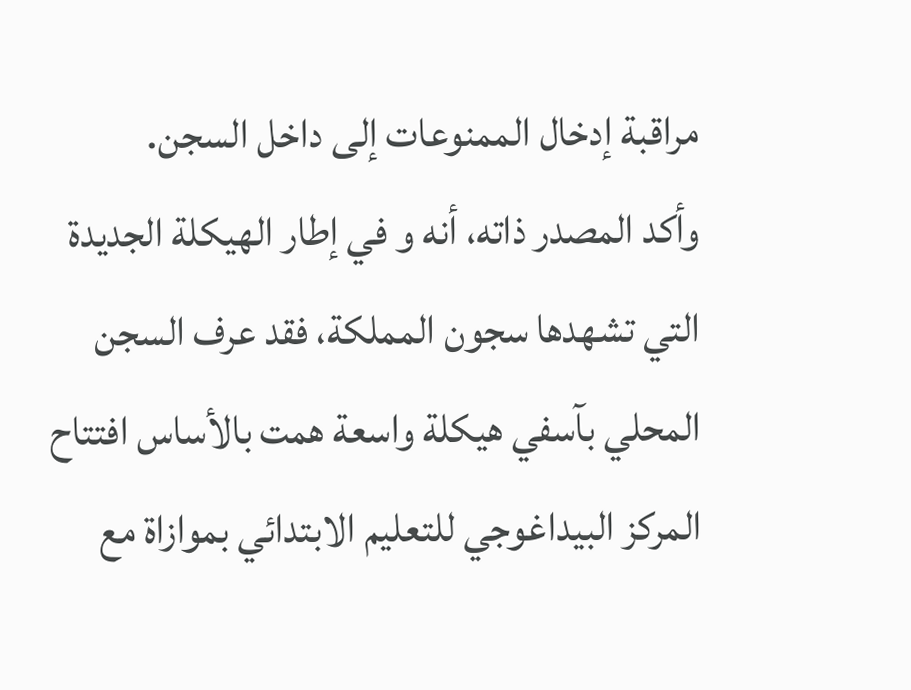مراقبة إدخال الممنوعات إلى داخل السجن.
وأكد المصدر ذاته، أنه و في إطار الهيكلة الجديدة التي تشهدها سجون المملكة، فقد عرف السجن المحلي بآسفي هيكلة واسعة همت بالأساس افتتاح المركز البيداغوجي للتعليم الابتدائي بموازاة مع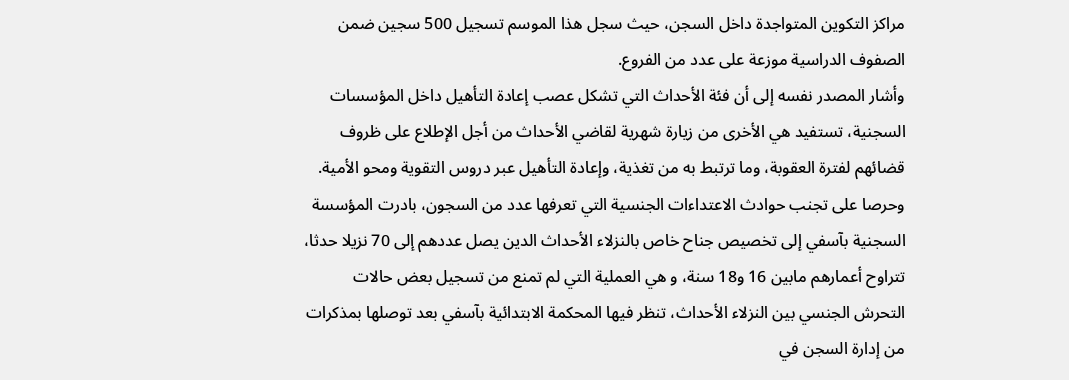مراكز التكوين المتواجدة داخل السجن، حيث سجل هذا الموسم تسجيل 500 سجين ضمن الصفوف الدراسية موزعة على عدد من الفروع.
وأشار المصدر نفسه إلى أن فئة الأحداث التي تشكل عصب إعادة التأهيل داخل المؤسسات السجنية، تستفيد هي الأخرى من زيارة شهرية لقاضي الأحداث من أجل الإطلاع على ظروف قضائهم لفترة العقوبة، وما ترتبط به من تغذية، وإعادة التأهيل عبر دروس التقوية ومحو الأمية.
وحرصا على تجنب حوادث الاعتداءات الجنسية التي تعرفها عدد من السجون، بادرت المؤسسة السجنية بآسفي إلى تخصيص جناح خاص بالنزلاء الأحداث الدين يصل عددهم إلى 70 نزيلا حدثا، تتراوح أعمارهم مابين 16 و18 سنة، و هي العملية التي لم تمنع من تسجيل بعض حالات التحرش الجنسي بين النزلاء الأحداث، تنظر فيها المحكمة الابتدائية بآسفي بعد توصلها بمذكرات من إدارة السجن في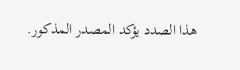هذا الصدد يؤكد المصدر المذكور.